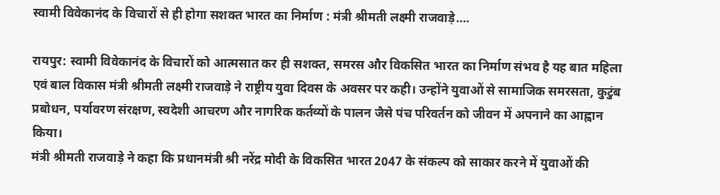स्वामी विवेकानंद के विचारों से ही होगा सशक्त भारत का निर्माण : मंत्री श्रीमती लक्ष्मी राजवाड़े….

रायपुर: स्वामी विवेकानंद के विचारों को आत्मसात कर ही सशक्त, समरस और विकसित भारत का निर्माण संभव है यह बात महिला एवं बाल विकास मंत्री श्रीमती लक्ष्मी राजवाड़े ने राष्ट्रीय युवा दिवस के अवसर पर कही। उन्होंने युवाओं से सामाजिक समरसता, कुटुंब प्रबोधन, पर्यावरण संरक्षण, स्वदेशी आचरण और नागरिक कर्तव्यों के पालन जैसे पंच परिवर्तन को जीवन में अपनाने का आह्वान किया।
मंत्री श्रीमती राजवाड़े ने कहा कि प्रधानमंत्री श्री नरेंद्र मोदी के विकसित भारत 2047 के संकल्प को साकार करने में युवाओं की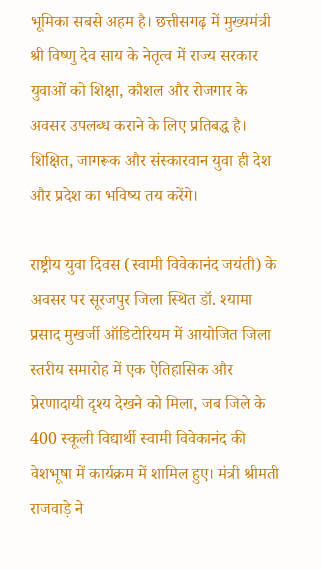भूमिका सबसे अहम है। छत्तीसगढ़ में मुख्यमंत्री श्री विष्णु देव साय के नेतृत्व में राज्य सरकार युवाओं को शिक्षा, कौशल और रोजगार के अवसर उपलब्ध कराने के लिए प्रतिबद्ध है। शिक्षित, जागरूक और संस्कारवान युवा ही देश और प्रदेश का भविष्य तय करेंगे।

राष्ट्रीय युवा दिवस (स्वामी विवेकानंद जयंती) के अवसर पर सूरजपुर जिला स्थित डॉ. श्यामा प्रसाद मुखर्जी ऑडिटोरियम में आयोजित जिला स्तरीय समारोह में एक ऐतिहासिक और प्रेरणादायी दृश्य देखने को मिला, जब जिले के 400 स्कूली विद्यार्थी स्वामी विवेकानंद की वेशभूषा में कार्यक्रम में शामिल हुए। मंत्री श्रीमती राजवाड़े ने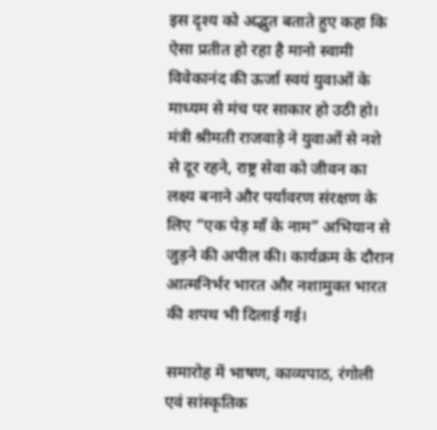इस दृश्य को अद्भुत बताते हुए कहा कि ऐसा प्रतीत हो रहा है मानो स्वामी विवेकानंद की ऊर्जा स्वयं युवाओं के माध्यम से मंच पर साकार हो उठी हो।
मंत्री श्रीमती राजवाड़े ने युवाओं से नशे से दूर रहने, राष्ट्र सेवा को जीवन का लक्ष्य बनाने और पर्यावरण संरक्षण के लिए “एक पेड़ माँ के नाम” अभियान से जुड़ने की अपील की। कार्यक्रम के दौरान आत्मनिर्भर भारत और नशामुक्त भारत की शपथ भी दिलाई गई।

समारोह में भाषण, काव्यपाठ, रंगोली एवं सांस्कृतिक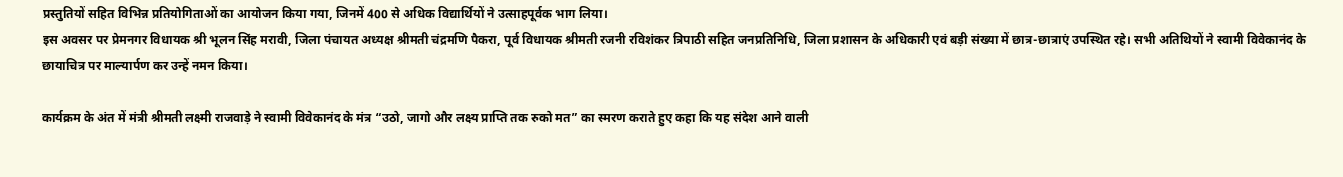प्रस्तुतियों सहित विभिन्न प्रतियोगिताओं का आयोजन किया गया, जिनमें 400 से अधिक विद्यार्थियों ने उत्साहपूर्वक भाग लिया।
इस अवसर पर प्रेमनगर विधायक श्री भूलन सिंह मरावी, जिला पंचायत अध्यक्ष श्रीमती चंद्रमणि पैकरा, पूर्व विधायक श्रीमती रजनी रविशंकर त्रिपाठी सहित जनप्रतिनिधि, जिला प्रशासन के अधिकारी एवं बड़ी संख्या में छात्र-छात्राएं उपस्थित रहे। सभी अतिथियों ने स्वामी विवेकानंद के छायाचित्र पर माल्यार्पण कर उन्हें नमन किया।

कार्यक्रम के अंत में मंत्री श्रीमती लक्ष्मी राजवाड़े ने स्वामी विवेकानंद के मंत्र “उठो, जागो और लक्ष्य प्राप्ति तक रुको मत” का स्मरण कराते हुए कहा कि यह संदेश आने वाली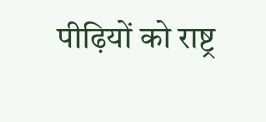पीढ़ियों को राष्ट्र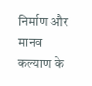निर्माण और मानव कल्याण के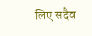लिए सदैव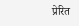प्रेरित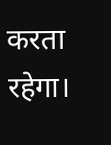करता रहेगा।